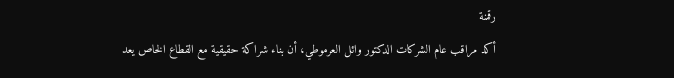رقمنة
أكد مراقب عام الشركات الدكتور وائل العرموطي، أن بناء شراكة حقيقية مع القطاع الخاص يعد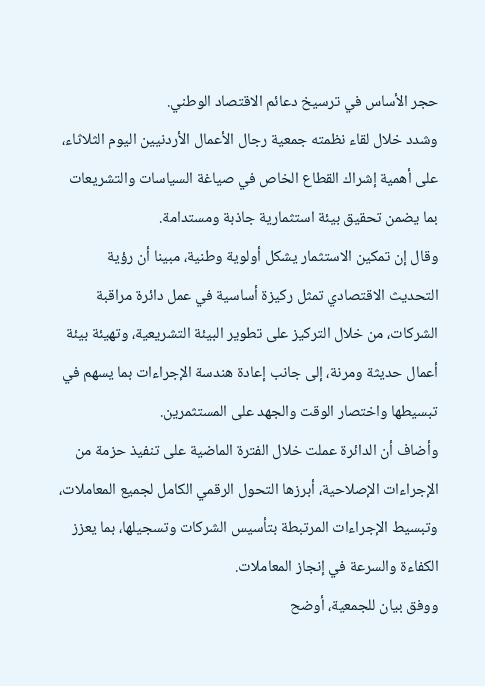حجر الأساس في ترسيخ دعائم الاقتصاد الوطني.
وشدد خلال لقاء نظمته جمعية رجال الأعمال الأردنيين اليوم الثلاثاء، على أهمية إشراك القطاع الخاص في صياغة السياسات والتشريعات بما يضمن تحقيق بيئة استثمارية جاذبة ومستدامة.
وقال إن تمكين الاستثمار يشكل أولوية وطنية، مبينا أن رؤية التحديث الاقتصادي تمثل ركيزة أساسية في عمل دائرة مراقبة الشركات، من خلال التركيز على تطوير البيئة التشريعية، وتهيئة بيئة أعمال حديثة ومرنة، إلى جانب إعادة هندسة الإجراءات بما يسهم في تبسيطها واختصار الوقت والجهد على المستثمرين.
وأضاف أن الدائرة عملت خلال الفترة الماضية على تنفيذ حزمة من الإجراءات الإصلاحية، أبرزها التحول الرقمي الكامل لجميع المعاملات، وتبسيط الإجراءات المرتبطة بتأسيس الشركات وتسجيلها، بما يعزز الكفاءة والسرعة في إنجاز المعاملات.
ووفق بيان للجمعية، أوضح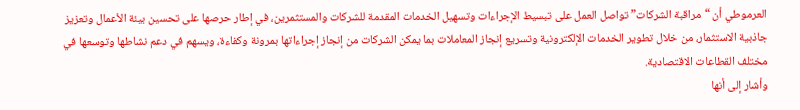العرموطي أن “مراقبة الشركات” تواصل العمل على تبسيط الإجراءات وتسهيل الخدمات المقدمة للشركات والمستثمرين، في إطار حرصها على تحسين بيئة الأعمال وتعزيز جاذبية الاستثمار، من خلال تطوير الخدمات الإلكترونية وتسريع إنجاز المعاملات بما يمكن الشركات من إنجاز إجراءاتها بمرونة وكفاءة، ويسهم في دعم نشاطها وتوسعها في مختلف القطاعات الاقتصادية.
وأشار إلى أنها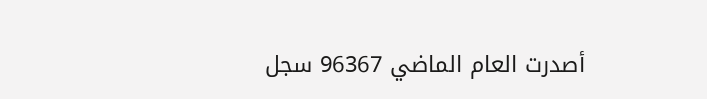أصدرت العام الماضي 96367 سجل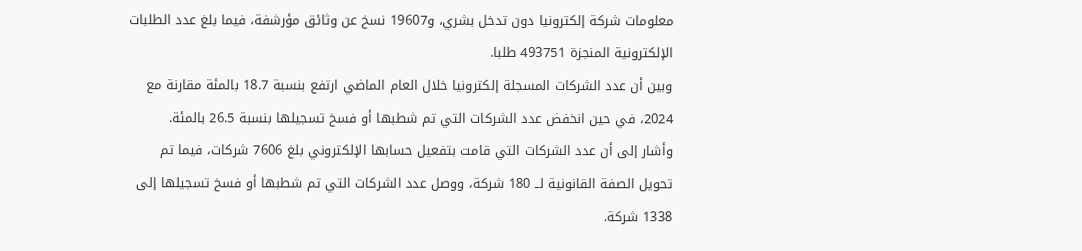معلومات شركة إلكترونيا دون تدخل بشري، و19607 نسخ عن وثائق مؤرشفة، فيما بلغ عدد الطلبات الإلكترونية المنجزة 493751 طلبا.
وبين أن عدد الشركات المسجلة إلكترونيا خلال العام الماضي ارتفع بنسبة 18.7 بالمئة مقارنة مع 2024، في حين انخفض عدد الشركات التي تم شطبها أو فسخ تسجيلها بنسبة 26.5 بالمئة.
وأشار إلى أن عدد الشركات التي قامت بتفعيل حسابها الإلكتروني بلغ 7606 شركات، فيما تم تحويل الصفة القانونية لــ 180 شركة، ووصل عدد الشركات التي تم شطبها أو فسخ تسجيلها إلى 1338 شركة.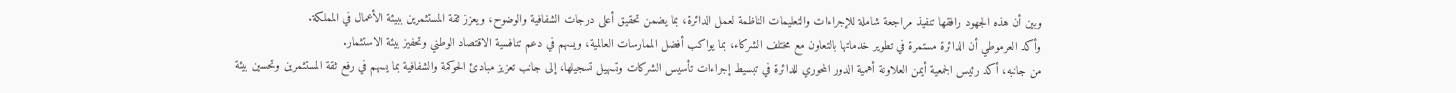وبين أن هذه الجهود رافقها تنفيذ مراجعة شاملة للإجراءات والتعليمات الناظمة لعمل الدائرة، بما يضمن تحقيق أعلى درجات الشفافية والوضوح، ويعزز ثقة المستثمرين ببيئة الأعمال في المملكة.
وأكد العرموطي أن الدائرة مستمرة في تطوير خدماتها بالتعاون مع مختلف الشركاء، بما يواكب أفضل الممارسات العالمية، ويسهم في دعم تنافسية الاقتصاد الوطني وتحفيز بيئة الاستثمار.
من جانبه، أكد رئيس الجمعية أيمن العلاونة أهمية الدور المحوري للدائرة في تبسيط إجراءات تأسيس الشركات وتسهيل تسجيلها، إلى جانب تعزيز مبادئ الحوكمة والشفافية بما يسهم في رفع ثقة المستثمرين وتحسين بيئة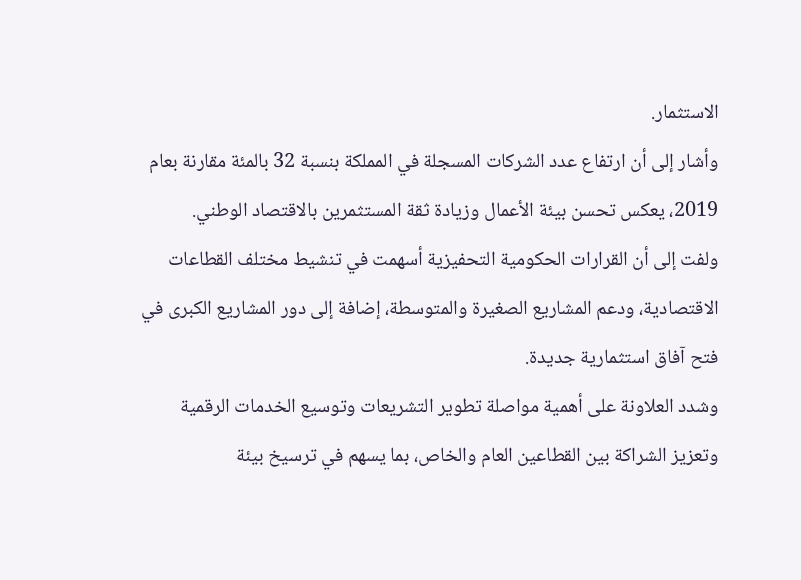الاستثمار.
وأشار إلى أن ارتفاع عدد الشركات المسجلة في المملكة بنسبة 32 بالمئة مقارنة بعام 2019، يعكس تحسن بيئة الأعمال وزيادة ثقة المستثمرين بالاقتصاد الوطني.
ولفت إلى أن القرارات الحكومية التحفيزية أسهمت في تنشيط مختلف القطاعات الاقتصادية، ودعم المشاريع الصغيرة والمتوسطة، إضافة إلى دور المشاريع الكبرى في فتح آفاق استثمارية جديدة.
وشدد العلاونة على أهمية مواصلة تطوير التشريعات وتوسيع الخدمات الرقمية وتعزيز الشراكة بين القطاعين العام والخاص، بما يسهم في ترسيخ بيئة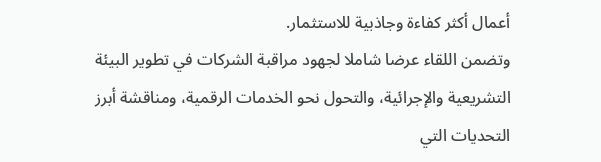أعمال أكثر كفاءة وجاذبية للاستثمار.
وتضمن اللقاء عرضا شاملا لجهود مراقبة الشركات في تطوير البيئة التشريعية والإجرائية، والتحول نحو الخدمات الرقمية، ومناقشة أبرز التحديات التي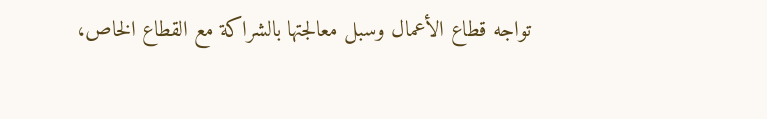تواجه قطاع الأعمال وسبل معالجتها بالشراكة مع القطاع الخاص،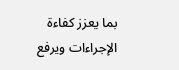بما يعزز كفاءة الإجراءات ويرفع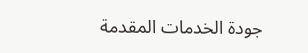جودة الخدمات المقدمة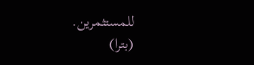للمستثمرين.
(بترا)